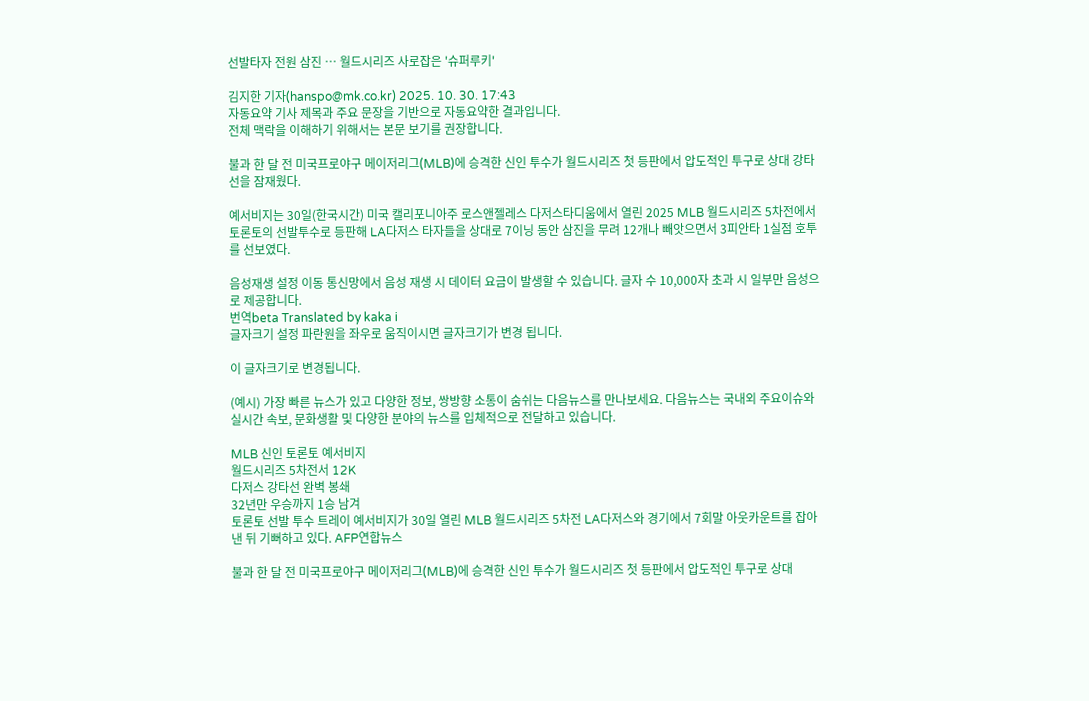선발타자 전원 삼진 … 월드시리즈 사로잡은 '슈퍼루키'

김지한 기자(hanspo@mk.co.kr) 2025. 10. 30. 17:43
자동요약 기사 제목과 주요 문장을 기반으로 자동요약한 결과입니다.
전체 맥락을 이해하기 위해서는 본문 보기를 권장합니다.

불과 한 달 전 미국프로야구 메이저리그(MLB)에 승격한 신인 투수가 월드시리즈 첫 등판에서 압도적인 투구로 상대 강타선을 잠재웠다.

예서비지는 30일(한국시간) 미국 캘리포니아주 로스앤젤레스 다저스타디움에서 열린 2025 MLB 월드시리즈 5차전에서 토론토의 선발투수로 등판해 LA다저스 타자들을 상대로 7이닝 동안 삼진을 무려 12개나 빼앗으면서 3피안타 1실점 호투를 선보였다.

음성재생 설정 이동 통신망에서 음성 재생 시 데이터 요금이 발생할 수 있습니다. 글자 수 10,000자 초과 시 일부만 음성으로 제공합니다.
번역beta Translated by kaka i
글자크기 설정 파란원을 좌우로 움직이시면 글자크기가 변경 됩니다.

이 글자크기로 변경됩니다.

(예시) 가장 빠른 뉴스가 있고 다양한 정보, 쌍방향 소통이 숨쉬는 다음뉴스를 만나보세요. 다음뉴스는 국내외 주요이슈와 실시간 속보, 문화생활 및 다양한 분야의 뉴스를 입체적으로 전달하고 있습니다.

MLB 신인 토론토 예서비지
월드시리즈 5차전서 12K
다저스 강타선 완벽 봉쇄
32년만 우승까지 1승 남겨
토론토 선발 투수 트레이 예서비지가 30일 열린 MLB 월드시리즈 5차전 LA다저스와 경기에서 7회말 아웃카운트를 잡아낸 뒤 기뻐하고 있다. AFP연합뉴스

불과 한 달 전 미국프로야구 메이저리그(MLB)에 승격한 신인 투수가 월드시리즈 첫 등판에서 압도적인 투구로 상대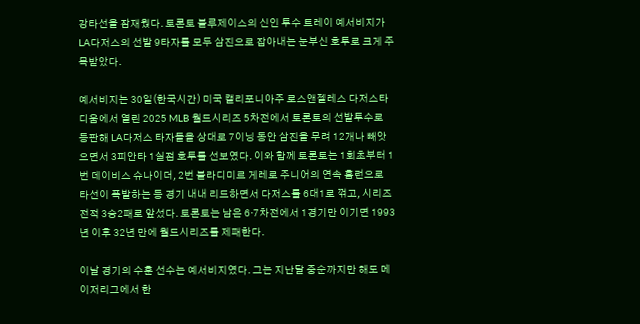강타선을 잠재웠다. 토론토 블루제이스의 신인 투수 트레이 예서비지가 LA다저스의 선발 9타자를 모두 삼진으로 잡아내는 눈부신 호투로 크게 주목받았다.

예서비지는 30일(한국시간) 미국 캘리포니아주 로스앤젤레스 다저스타디움에서 열린 2025 MLB 월드시리즈 5차전에서 토론토의 선발투수로 등판해 LA다저스 타자들을 상대로 7이닝 동안 삼진을 무려 12개나 빼앗으면서 3피안타 1실점 호투를 선보였다. 이와 함께 토론토는 1회초부터 1번 데이비스 슈나이더, 2번 블라디미르 게레로 주니어의 연속 홈런으로 타선이 폭발하는 등 경기 내내 리드하면서 다저스를 6대1로 꺾고, 시리즈 전적 3승2패로 앞섰다. 토론토는 남은 6·7차전에서 1경기만 이기면 1993년 이후 32년 만에 월드시리즈를 제패한다.

이날 경기의 수훈 선수는 예서비지였다. 그는 지난달 중순까지만 해도 메이저리그에서 한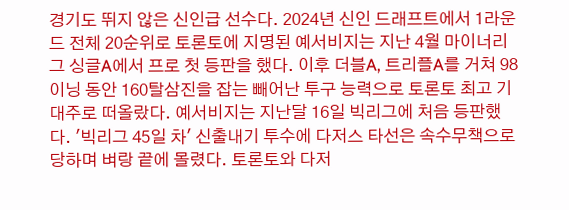경기도 뛰지 않은 신인급 선수다. 2024년 신인 드래프트에서 1라운드 전체 20순위로 토론토에 지명된 예서비지는 지난 4월 마이너리그 싱글A에서 프로 첫 등판을 했다. 이후 더블A, 트리플A를 거쳐 98이닝 동안 160탈삼진을 잡는 빼어난 투구 능력으로 토론토 최고 기대주로 떠올랐다. 예서비지는 지난달 16일 빅리그에 처음 등판했다. '빅리그 45일 차' 신출내기 투수에 다저스 타선은 속수무책으로 당하며 벼랑 끝에 몰렸다. 토론토와 다저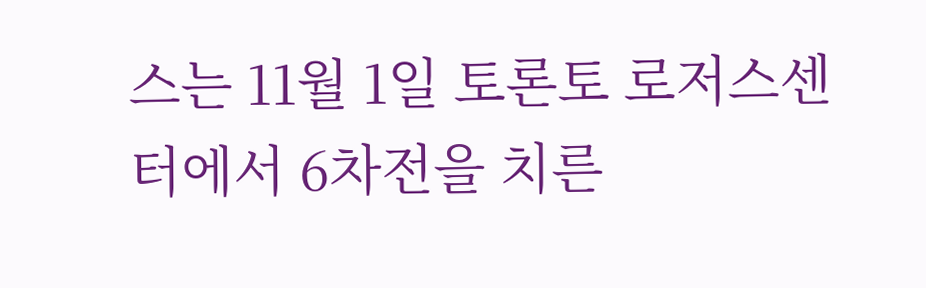스는 11월 1일 토론토 로저스센터에서 6차전을 치른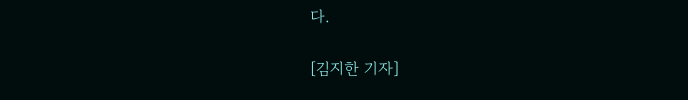다.

[김지한 기자]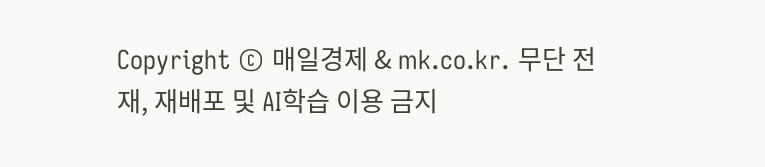Copyright © 매일경제 & mk.co.kr. 무단 전재, 재배포 및 AI학습 이용 금지